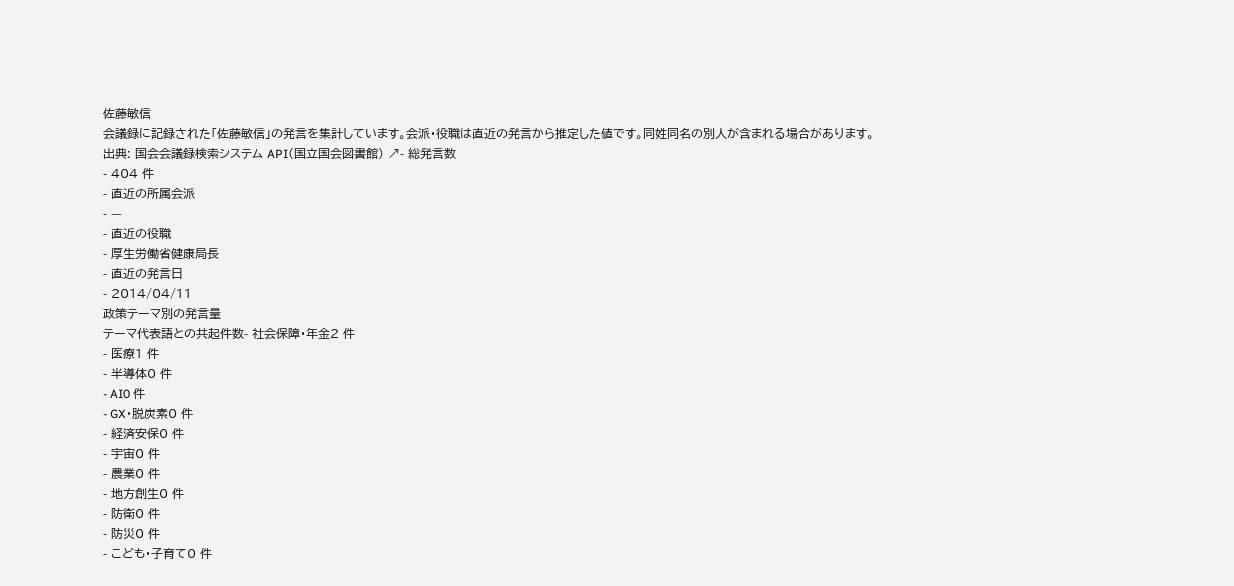佐藤敏信
会議録に記録された「佐藤敏信」の発言を集計しています。会派・役職は直近の発言から推定した値です。同姓同名の別人が含まれる場合があります。
出典: 国会会議録検索システム API(国立国会図書館) ↗- 総発言数
- 404 件
- 直近の所属会派
- —
- 直近の役職
- 厚生労働省健康局長
- 直近の発言日
- 2014/04/11
政策テーマ別の発言量
テーマ代表語との共起件数- 社会保障・年金2 件
- 医療1 件
- 半導体0 件
- AI0 件
- GX・脱炭素0 件
- 経済安保0 件
- 宇宙0 件
- 農業0 件
- 地方創生0 件
- 防衛0 件
- 防災0 件
- こども・子育て0 件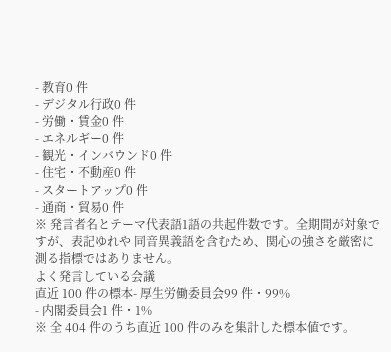- 教育0 件
- デジタル行政0 件
- 労働・賃金0 件
- エネルギー0 件
- 観光・インバウンド0 件
- 住宅・不動産0 件
- スタートアップ0 件
- 通商・貿易0 件
※ 発言者名とテーマ代表語1語の共起件数です。全期間が対象ですが、表記ゆれや 同音異義語を含むため、関心の強さを厳密に測る指標ではありません。
よく発言している会議
直近 100 件の標本- 厚生労働委員会99 件・99%
- 内閣委員会1 件・1%
※ 全 404 件のうち直近 100 件のみを集計した標本値です。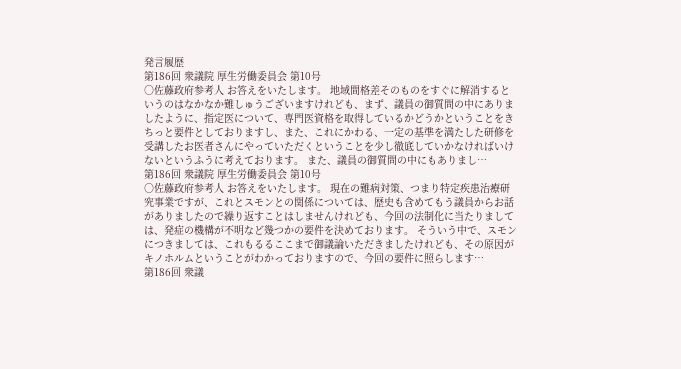発言履歴
第186回 衆議院 厚生労働委員会 第10号
○佐藤政府参考人 お答えをいたします。 地域間格差そのものをすぐに解消するというのはなかなか難しゅうございますけれども、まず、議員の御質問の中にありましたように、指定医について、専門医資格を取得しているかどうかということをきちっと要件としておりますし、また、これにかわる、一定の基準を満たした研修を受講したお医者さんにやっていただくということを少し徹底していかなければいけないというふうに考えております。 また、議員の御質問の中にもありまし…
第186回 衆議院 厚生労働委員会 第10号
○佐藤政府参考人 お答えをいたします。 現在の難病対策、つまり特定疾患治療研究事業ですが、これとスモンとの関係については、歴史も含めてもう議員からお話がありましたので繰り返すことはしませんけれども、今回の法制化に当たりましては、発症の機構が不明など幾つかの要件を決めております。 そういう中で、スモンにつきましては、これもるるここまで御議論いただきましたけれども、その原因がキノホルムということがわかっておりますので、今回の要件に照らします…
第186回 衆議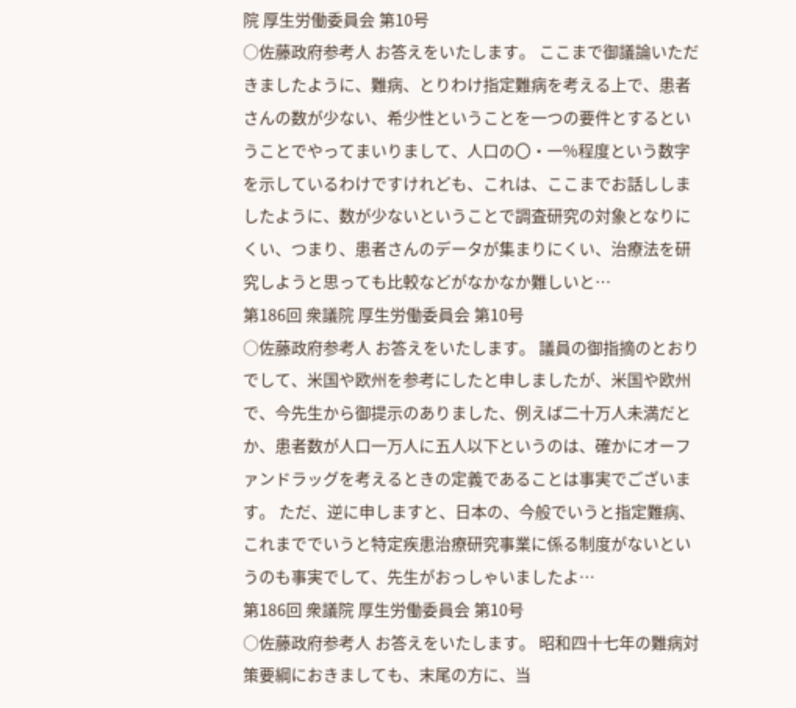院 厚生労働委員会 第10号
○佐藤政府参考人 お答えをいたします。 ここまで御議論いただきましたように、難病、とりわけ指定難病を考える上で、患者さんの数が少ない、希少性ということを一つの要件とするということでやってまいりまして、人口の〇・一%程度という数字を示しているわけですけれども、これは、ここまでお話ししましたように、数が少ないということで調査研究の対象となりにくい、つまり、患者さんのデータが集まりにくい、治療法を研究しようと思っても比較などがなかなか難しいと…
第186回 衆議院 厚生労働委員会 第10号
○佐藤政府参考人 お答えをいたします。 議員の御指摘のとおりでして、米国や欧州を参考にしたと申しましたが、米国や欧州で、今先生から御提示のありました、例えば二十万人未満だとか、患者数が人口一万人に五人以下というのは、確かにオーファンドラッグを考えるときの定義であることは事実でございます。 ただ、逆に申しますと、日本の、今般でいうと指定難病、これまででいうと特定疾患治療研究事業に係る制度がないというのも事実でして、先生がおっしゃいましたよ…
第186回 衆議院 厚生労働委員会 第10号
○佐藤政府参考人 お答えをいたします。 昭和四十七年の難病対策要綱におきましても、末尾の方に、当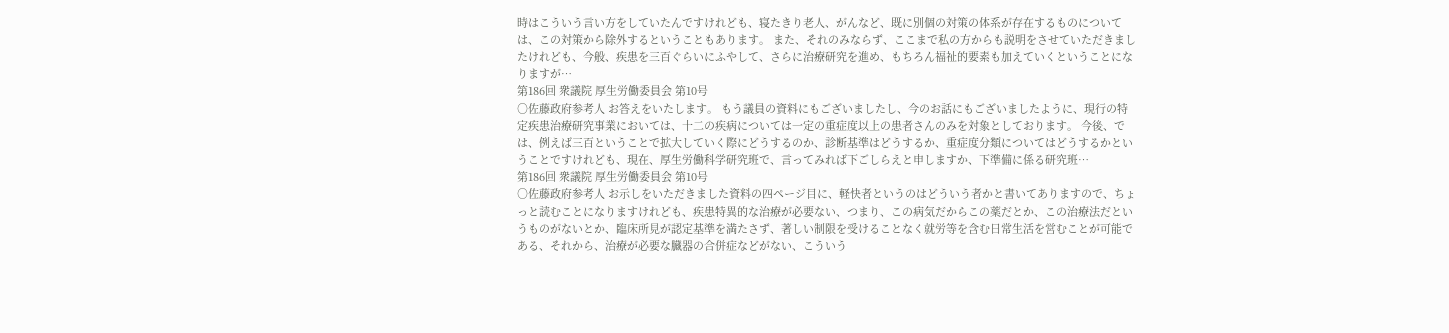時はこういう言い方をしていたんですけれども、寝たきり老人、がんなど、既に別個の対策の体系が存在するものについては、この対策から除外するということもあります。 また、それのみならず、ここまで私の方からも説明をさせていただきましたけれども、今般、疾患を三百ぐらいにふやして、さらに治療研究を進め、もちろん福祉的要素も加えていくということになりますが…
第186回 衆議院 厚生労働委員会 第10号
○佐藤政府参考人 お答えをいたします。 もう議員の資料にもございましたし、今のお話にもございましたように、現行の特定疾患治療研究事業においては、十二の疾病については一定の重症度以上の患者さんのみを対象としております。 今後、では、例えば三百ということで拡大していく際にどうするのか、診断基準はどうするか、重症度分類についてはどうするかということですけれども、現在、厚生労働科学研究班で、言ってみれば下ごしらえと申しますか、下準備に係る研究班…
第186回 衆議院 厚生労働委員会 第10号
○佐藤政府参考人 お示しをいただきました資料の四ページ目に、軽快者というのはどういう者かと書いてありますので、ちょっと読むことになりますけれども、疾患特異的な治療が必要ない、つまり、この病気だからこの薬だとか、この治療法だというものがないとか、臨床所見が認定基準を満たさず、著しい制限を受けることなく就労等を含む日常生活を営むことが可能である、それから、治療が必要な臓器の合併症などがない、こういう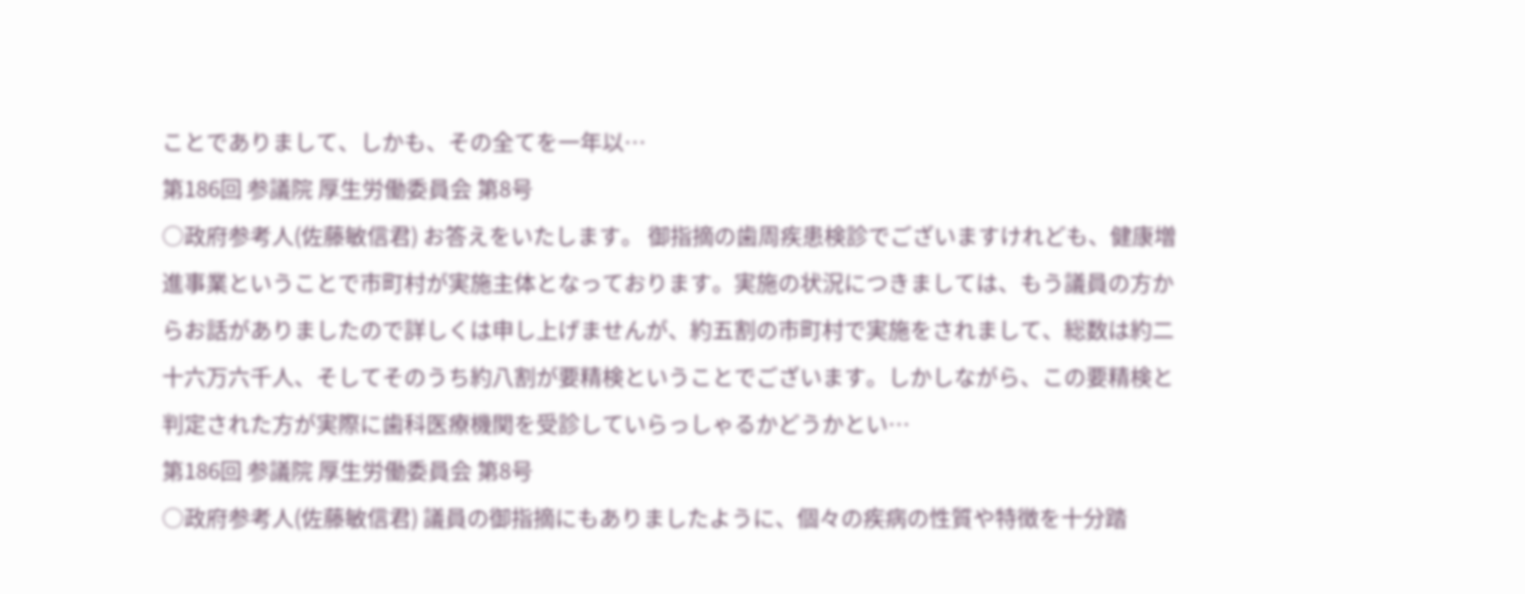ことでありまして、しかも、その全てを一年以…
第186回 参議院 厚生労働委員会 第8号
○政府参考人(佐藤敏信君) お答えをいたします。 御指摘の歯周疾患検診でございますけれども、健康増進事業ということで市町村が実施主体となっております。実施の状況につきましては、もう議員の方からお話がありましたので詳しくは申し上げませんが、約五割の市町村で実施をされまして、総数は約二十六万六千人、そしてそのうち約八割が要精検ということでございます。しかしながら、この要精検と判定された方が実際に歯科医療機関を受診していらっしゃるかどうかとい…
第186回 参議院 厚生労働委員会 第8号
○政府参考人(佐藤敏信君) 議員の御指摘にもありましたように、個々の疾病の性質や特徴を十分踏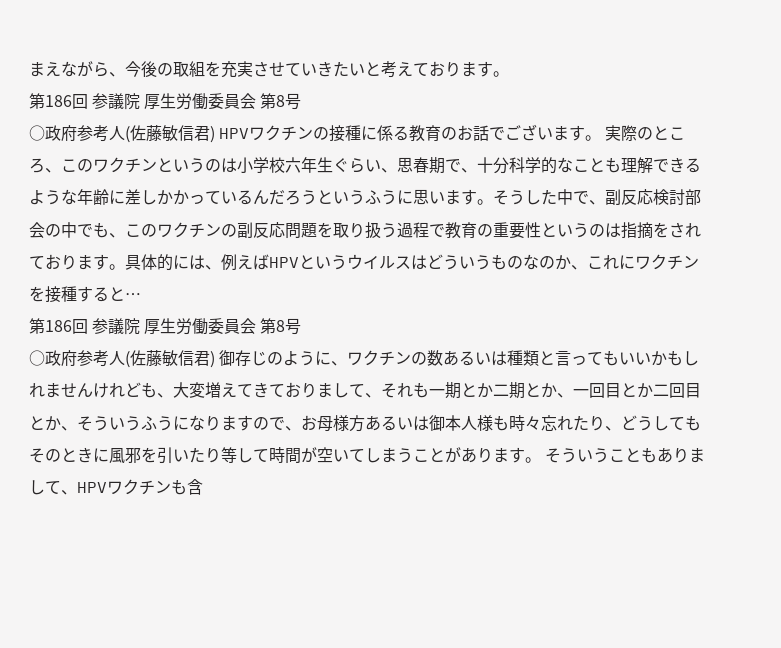まえながら、今後の取組を充実させていきたいと考えております。
第186回 参議院 厚生労働委員会 第8号
○政府参考人(佐藤敏信君) HPVワクチンの接種に係る教育のお話でございます。 実際のところ、このワクチンというのは小学校六年生ぐらい、思春期で、十分科学的なことも理解できるような年齢に差しかかっているんだろうというふうに思います。そうした中で、副反応検討部会の中でも、このワクチンの副反応問題を取り扱う過程で教育の重要性というのは指摘をされております。具体的には、例えばHPVというウイルスはどういうものなのか、これにワクチンを接種すると…
第186回 参議院 厚生労働委員会 第8号
○政府参考人(佐藤敏信君) 御存じのように、ワクチンの数あるいは種類と言ってもいいかもしれませんけれども、大変増えてきておりまして、それも一期とか二期とか、一回目とか二回目とか、そういうふうになりますので、お母様方あるいは御本人様も時々忘れたり、どうしてもそのときに風邪を引いたり等して時間が空いてしまうことがあります。 そういうこともありまして、HPVワクチンも含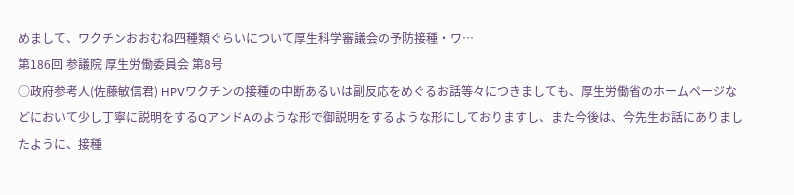めまして、ワクチンおおむね四種類ぐらいについて厚生科学審議会の予防接種・ワ…
第186回 参議院 厚生労働委員会 第8号
○政府参考人(佐藤敏信君) HPVワクチンの接種の中断あるいは副反応をめぐるお話等々につきましても、厚生労働省のホームページなどにおいて少し丁寧に説明をするQアンドAのような形で御説明をするような形にしておりますし、また今後は、今先生お話にありましたように、接種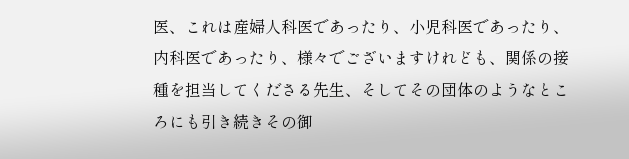医、これは産婦人科医であったり、小児科医であったり、内科医であったり、様々でございますけれども、関係の接種を担当してくださる先生、そしてその団体のようなところにも引き続きその御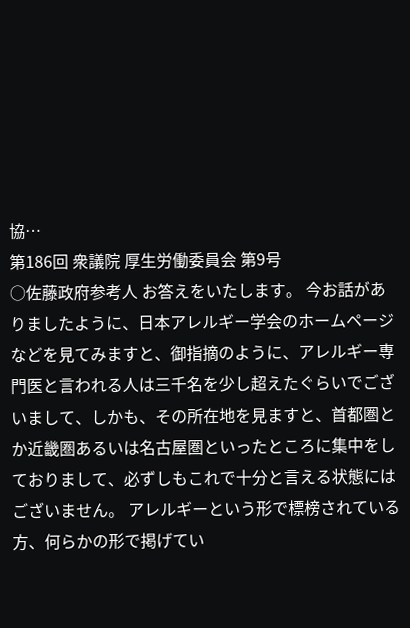協…
第186回 衆議院 厚生労働委員会 第9号
○佐藤政府参考人 お答えをいたします。 今お話がありましたように、日本アレルギー学会のホームページなどを見てみますと、御指摘のように、アレルギー専門医と言われる人は三千名を少し超えたぐらいでございまして、しかも、その所在地を見ますと、首都圏とか近畿圏あるいは名古屋圏といったところに集中をしておりまして、必ずしもこれで十分と言える状態にはございません。 アレルギーという形で標榜されている方、何らかの形で掲げてい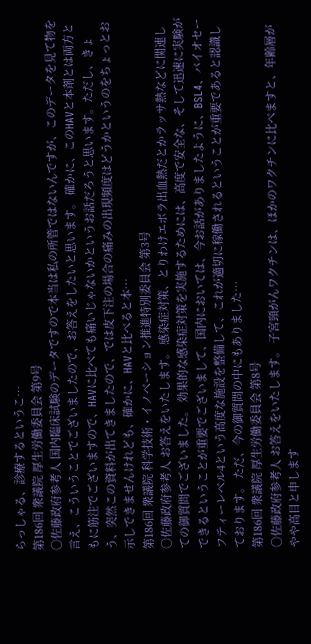らっしゃる、診療するというこ…
第186回 衆議院 厚生労働委員会 第9号
○佐藤政府参考人 国内臨床試験のデータですので本当は私の所管ではないんですが、このデータを見て物を言え、こういうことでございましたので、お答えをしたいと思います。 確かに、このHAVと本剤とは両方ともに筋注でございますので、HAVに比べても痛いじゃないかというお話だろうと思います。ただし、きょう、突然この資料が出てきましたので、では皮下注の場合の痛みの出現頻度はどうかというのをちょっとお示しできませんけれども、確かに、HAVと比べると本…
第186回 衆議院 科学技術・イノベーション推進特別委員会 第3号
○佐藤政府参考人 お答えをいたします。 感染症対策、とりわけエボラ出血熱だとかラッサ熱などに関連しての御質問でございました。 効果的な感染症対策を実施するためには、高度で安全な、そして迅速に実験ができるということが重要でございまして、国内においては、今お話がありましたように、BSL4、バイオセーフティーレベル4という高度な施設を整備して、これが適切に稼働されるということが重要であると認識しております。 ただ、今の御質問の中にもありました…
第186回 衆議院 厚生労働委員会 第8号
○佐藤政府参考人 お答えをいたします。 子宮頸がんワクチンは、ほかのワクチンに比べますと、年齢層がやや高目と申します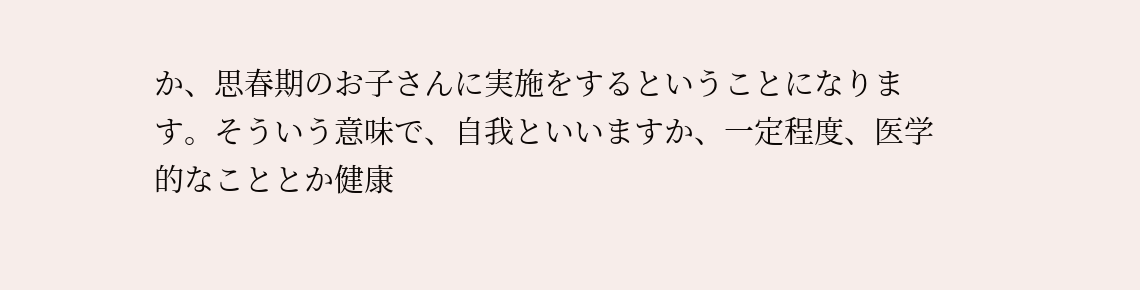か、思春期のお子さんに実施をするということになります。そういう意味で、自我といいますか、一定程度、医学的なこととか健康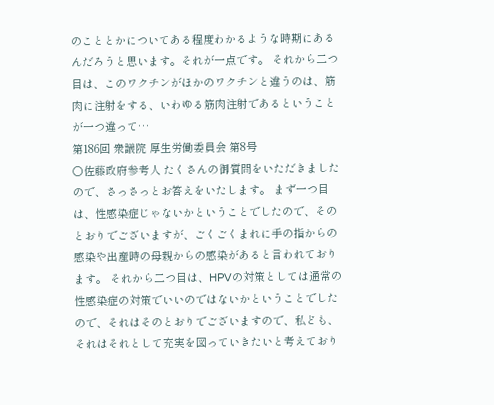のこととかについてある程度わかるような時期にあるんだろうと思います。それが一点です。 それから二つ目は、このワクチンがほかのワクチンと違うのは、筋肉に注射をする、いわゆる筋肉注射であるということが一つ違って…
第186回 衆議院 厚生労働委員会 第8号
○佐藤政府参考人 たくさんの御質問をいただきましたので、さっさっとお答えをいたします。 まず一つ目は、性感染症じゃないかということでしたので、そのとおりでございますが、ごくごくまれに手の指からの感染や出産時の母親からの感染があると言われております。 それから二つ目は、HPVの対策としては通常の性感染症の対策でいいのではないかということでしたので、それはそのとおりでございますので、私ども、それはそれとして充実を図っていきたいと考えており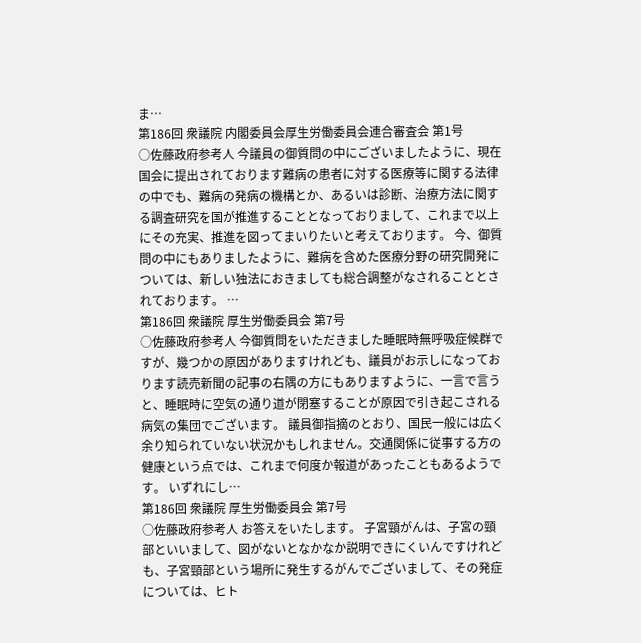ま…
第186回 衆議院 内閣委員会厚生労働委員会連合審査会 第1号
○佐藤政府参考人 今議員の御質問の中にございましたように、現在国会に提出されております難病の患者に対する医療等に関する法律の中でも、難病の発病の機構とか、あるいは診断、治療方法に関する調査研究を国が推進することとなっておりまして、これまで以上にその充実、推進を図ってまいりたいと考えております。 今、御質問の中にもありましたように、難病を含めた医療分野の研究開発については、新しい独法におきましても総合調整がなされることとされております。 …
第186回 衆議院 厚生労働委員会 第7号
○佐藤政府参考人 今御質問をいただきました睡眠時無呼吸症候群ですが、幾つかの原因がありますけれども、議員がお示しになっております読売新聞の記事の右隅の方にもありますように、一言で言うと、睡眠時に空気の通り道が閉塞することが原因で引き起こされる病気の集団でございます。 議員御指摘のとおり、国民一般には広く余り知られていない状況かもしれません。交通関係に従事する方の健康という点では、これまで何度か報道があったこともあるようです。 いずれにし…
第186回 衆議院 厚生労働委員会 第7号
○佐藤政府参考人 お答えをいたします。 子宮頸がんは、子宮の頸部といいまして、図がないとなかなか説明できにくいんですけれども、子宮頸部という場所に発生するがんでございまして、その発症については、ヒト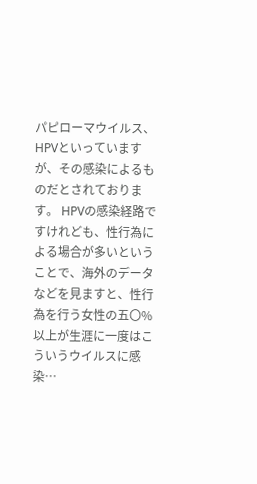パピローマウイルス、HPVといっていますが、その感染によるものだとされております。 HPVの感染経路ですけれども、性行為による場合が多いということで、海外のデータなどを見ますと、性行為を行う女性の五〇%以上が生涯に一度はこういうウイルスに感染…